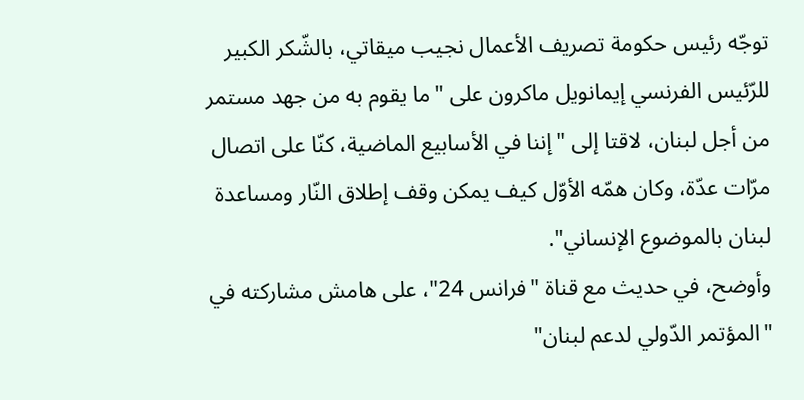توجّه رئيس حكومة تصريف الأعمال نجيب ميقاتي، بالشّكر الكبير للرّئيس الفرنسي إيمانويل ماكرون على "ما يقوم به من جهد مستمر من أجل لبنان، لاقتا إلى "إننا في الأسابيع الماضية، كنّا على اتصال مرّات عدّة، وكان همّه الأوّل كيف يمكن وقف إطلاق النّار ومساعدة لبنان بالموضوع الإنساني".
وأوضح، في حديث مع قناة "فرانس 24"، على هامش مشاركته في "المؤتمر الدّولي لدعم لبنان"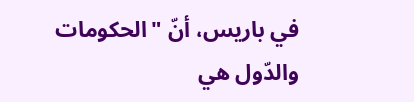في باريس، أنّ "الحكومات والدّول هي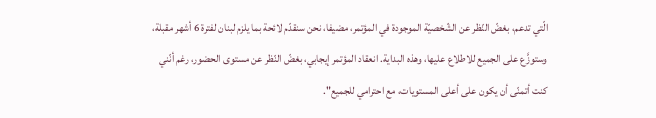الّتي تدعم، بغضّ النّظر عن الشّخصيّة الموجودة في المؤتمر، مضيفا، نحن سنقدّم لائحة بما يلزم لبنان لفترة 6 أشهر مقبلة، وستوزَّع على الجميع للاطلاع عليها، وهذه البداية. انعقاد المؤتمر إيجابي، بغضّ النّظر عن مستوى الحضور، رغم أنّني كنت أتمنّى أن يكون على أعلى المستويات، مع احترامي للجميع".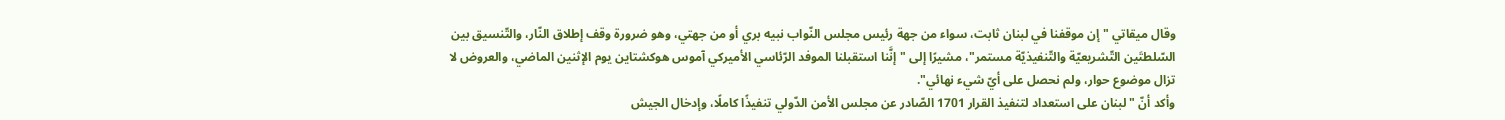وقال ميقاتي "إن موقفنا في لبنان ثابت، سواء من جهة رئيس مجلس النّواب نبيه بري أو من جهتي، وهو ضرورة وقف إطلاق النّار، والتّنسيق بين السّلطتَين التّشريعيّة والتّنفيذيّة مستمر"، مشيرًا إلى "إنَّنا استقبلنا الموفد الرّئاسي الأميركي آموس هوكشتاين يوم الإثنين الماضي، والعروض لا تزال موضوع حوار، ولم نحصل على أيّ شيء نهائي".
وأكد أنّ "لبنان على استعداد لتنفيذ القرار 1701 الصّادر عن مجلس الأمن الدّولي تنفيذًا كاملًا، وإدخال الجيش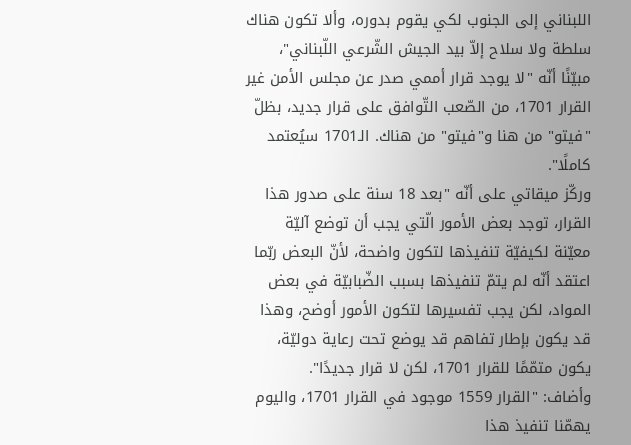اللبناني إلى الجنوب لكي يقوم بدوره، وألا تكون هناك سلطة ولا سلاح إلاّ بيد الجيش الشّرعي اللّبناني"، مبيّنًا أنّه "لا يوجد قرار أممي صدر عن مجلس الأمن غير القرار 1701، من الصّعب التّوافق على قرار جديد، بظلّ "فيتو" من هنا و"فيتو" من هناك. الـ1701 سيُعتمد كاملًا".
وركّز ميقاتي على أنّه "بعد 18 سنة على صدور هذا القرار، توجد بعض الأمور الّتي يجب أن توضع آليّة معيّنة لكيفيّة تنفيذها لتكون واضحة، لأنّ البعض ربّما اعتقد أنّه لم يتمّ تنفيذها بسبب الضّبابيّة في بعض المواد، لكن يجب تفسيرها لتكون الأمور أوضح، وهذا قد يكون بإطار تفاهم قد يوضع تحت رعاية دوليّة، يكون متمّمًا للقرار 1701، لكن لا قرار جديدًا".
وأضاف: "القرار 1559 موجود في القرار 1701، واليوم يهمّنا تنفيذ هذا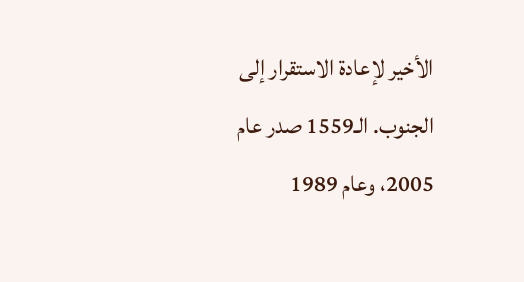الأخير لإعادة الاستقرار إلى الجنوب. الـ1559 صدر عام 2005، وعام 1989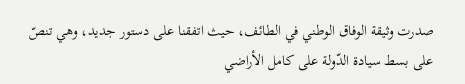صدرت وثيقة الوفاق الوطني في الطائف، حيث اتفقنا على دستور جديد، وهي تنصّ على بسط سيادة الدّولة على كامل الأراضي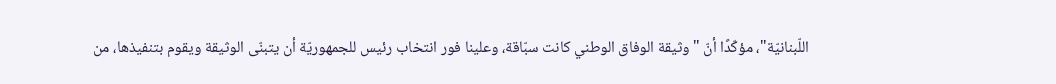اللّبنانيّة"، مؤكّدًا أنّ "وثيقة الوفاق الوطني كانت سبّاقة، وعلينا فور انتخاب رئيس للجمهوريّة أن يتبنّى الوثيقة ويقوم بتنفيذها، من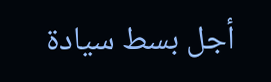أجل بسط سيادة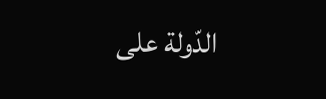الدّولة على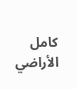كامل الأراضي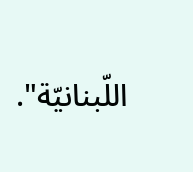اللّبنانيّة".